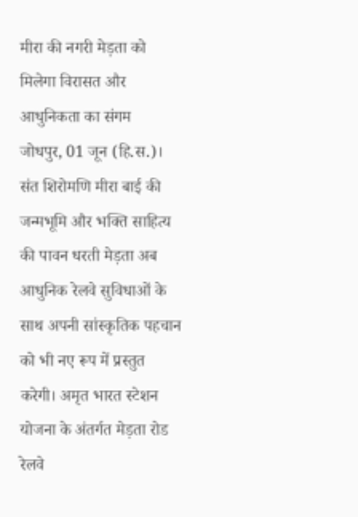मीरा की नगरी मेड़ता को मिलेगा विरासत और आधुनिकता का संगम
जोधपुर, 01 जून (हि.स.)। संत शिरोमणि मीरा बाई की जन्मभूमि और भक्ति साहित्य की पावन धरती मेड़ता अब आधुनिक रेलवे सुविधाओं के साथ अपनी सांस्कृतिक पहचान को भी नए रूप में प्रस्तुत करेगी। अमृत भारत स्टेशन योजना के अंतर्गत मेड़ता रोड रेलवे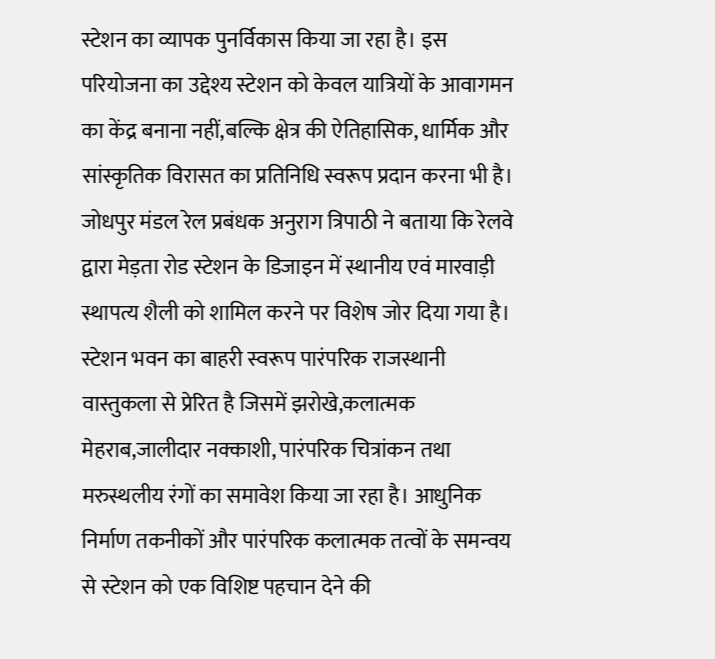स्टेशन का व्यापक पुनर्विकास किया जा रहा है। इस परियोजना का उद्देश्य स्टेशन को केवल यात्रियों के आवागमन का केंद्र बनाना नहीं,बल्कि क्षेत्र की ऐतिहासिक, धार्मिक और सांस्कृतिक विरासत का प्रतिनिधि स्वरूप प्रदान करना भी है।
जोधपुर मंडल रेल प्रबंधक अनुराग त्रिपाठी ने बताया कि रेलवे द्वारा मेड़ता रोड स्टेशन के डिजाइन में स्थानीय एवं मारवाड़ी स्थापत्य शैली को शामिल करने पर विशेष जोर दिया गया है। स्टेशन भवन का बाहरी स्वरूप पारंपरिक राजस्थानी वास्तुकला से प्रेरित है जिसमें झरोखे,कलात्मक मेहराब,जालीदार नक्काशी, पारंपरिक चित्रांकन तथा मरुस्थलीय रंगों का समावेश किया जा रहा है। आधुनिक निर्माण तकनीकों और पारंपरिक कलात्मक तत्वों के समन्वय से स्टेशन को एक विशिष्ट पहचान देने की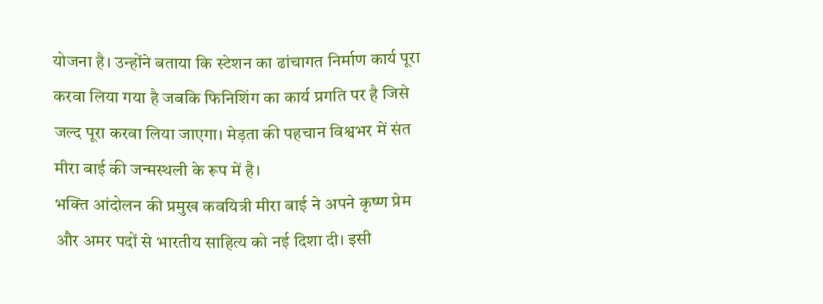योजना है। उन्होंने बताया कि स्टेशन का ढांचागत निर्माण कार्य पूरा करवा लिया गया है जबकि फिनिशिंग का कार्य प्रगति पर है जिसे जल्द पूरा करवा लिया जाएगा। मेड़ता की पहचान विश्वभर में संत मीरा बाई की जन्मस्थली के रूप में है।
भक्ति आंदोलन की प्रमुख कवयित्री मीरा बाई ने अपने कृष्ण प्रेम और अमर पदों से भारतीय साहित्य को नई दिशा दी। इसी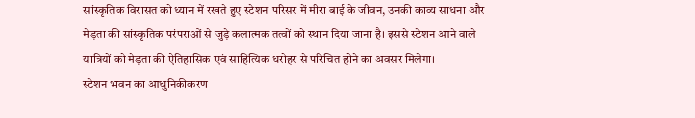सांस्कृतिक विरासत को ध्यान में रखते हुए स्टेशन परिसर में मीरा बाई के जीवन, उनकी काव्य साधना और मेड़ता की सांस्कृतिक परंपराओं से जुड़े कलात्मक तत्वों को स्थान दिया जाना है। इससे स्टेशन आने वाले यात्रियों को मेड़ता की ऐतिहासिक एवं साहित्यिक धरोहर से परिचित होने का अवसर मिलेगा।
स्टेशन भवन का आधुनिकीकरण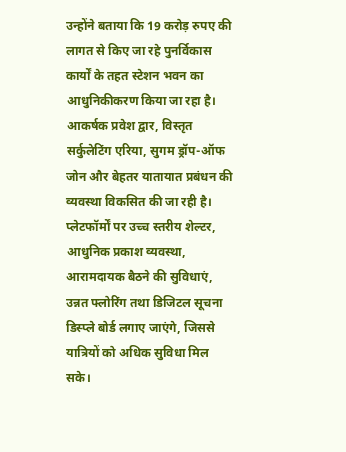उन्होंने बताया कि 19 करोड़ रुपए की लागत से किए जा रहे पुनर्विकास कार्यों के तहत स्टेशन भवन का आधुनिकीकरण किया जा रहा है। आकर्षक प्रवेश द्वार, विस्तृत सर्कुलेटिंग एरिया, सुगम ड्रॉप-ऑफ जोन और बेहतर यातायात प्रबंधन की व्यवस्था विकसित की जा रही है। प्लेटफॉर्मों पर उच्च स्तरीय शेल्टर, आधुनिक प्रकाश व्यवस्था, आरामदायक बैठने की सुविधाएं, उन्नत फ्लोरिंग तथा डिजिटल सूचना डिस्प्ले बोर्ड लगाए जाएंगे, जिससे यात्रियों को अधिक सुविधा मिल सके।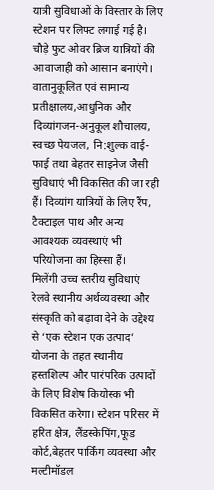यात्री सुविधाओं के विस्तार के लिए स्टेशन पर लिफ्ट लगाई गई है। चौड़े फुट ओवर ब्रिज यात्रियों की आवाजाही को आसान बनाएंगे। वातानुकूलित एवं सामान्य प्रतीक्षालय,आधुनिक और दिव्यांगजन-अनुकूल शौचालय, स्वच्छ पेयजल, नि:शुल्क वाई-फाई तथा बेहतर साइनेज जैसी सुविधाएं भी विकसित की जा रही हैं। दिव्यांग यात्रियों के लिए रैंप, टैक्टाइल पाथ और अन्य आवश्यक व्यवस्थाएं भी परियोजना का हिस्सा हैं।
मिलेंगी उच्च स्तरीय सुविधाएं
रेलवे स्थानीय अर्थव्यवस्था और संस्कृति को बढ़ावा देने के उद्देश्य से ‘एक स्टेशन एक उत्पाद’ योजना के तहत स्थानीय हस्तशिल्प और पारंपरिक उत्पादों के लिए विशेष कियोस्क भी विकसित करेगा। स्टेशन परिसर में हरित क्षेत्र, लैंडस्केपिंग,फूड कोर्ट,बेहतर पार्किंग व्यवस्था और मल्टीमॉडल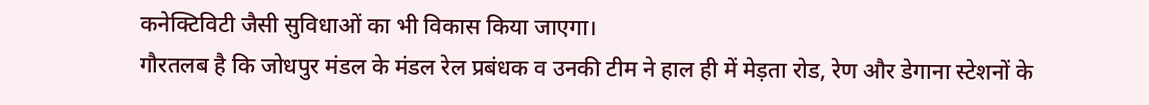कनेक्टिविटी जैसी सुविधाओं का भी विकास किया जाएगा।
गौरतलब है कि जोधपुर मंडल के मंडल रेल प्रबंधक व उनकी टीम ने हाल ही में मेड़ता रोड, रेण और डेगाना स्टेशनों के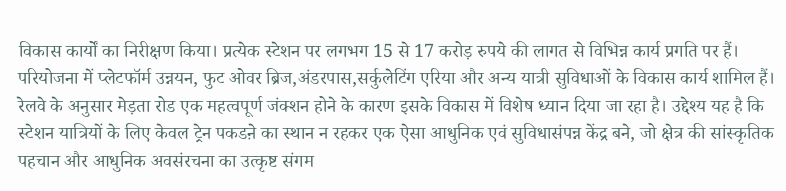विकास कार्यों का निरीक्षण किया। प्रत्येक स्टेशन पर लगभग 15 से 17 करोड़ रुपये की लागत से विभिन्न कार्य प्रगति पर हैं। परियोजना में प्लेटफॉर्म उन्नयन, फुट ओवर ब्रिज,अंडरपास,सर्कुलेटिंग एरिया और अन्य यात्री सुविधाओं के विकास कार्य शामिल हैं। रेलवे के अनुसार मेड़ता रोड एक महत्वपूर्ण जंक्शन होने के कारण इसके विकास में विशेष ध्यान दिया जा रहा है। उद्देश्य यह है कि स्टेशन यात्रियों के लिए केवल ट्रेन पकडऩे का स्थान न रहकर एक ऐसा आधुनिक एवं सुविधासंपन्न केंद्र बने, जो क्षेत्र की सांस्कृतिक पहचान और आधुनिक अवसंरचना का उत्कृष्ट संगम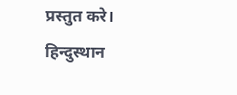प्रस्तुत करे।
हिन्दुस्थान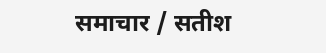समाचार / सतीश